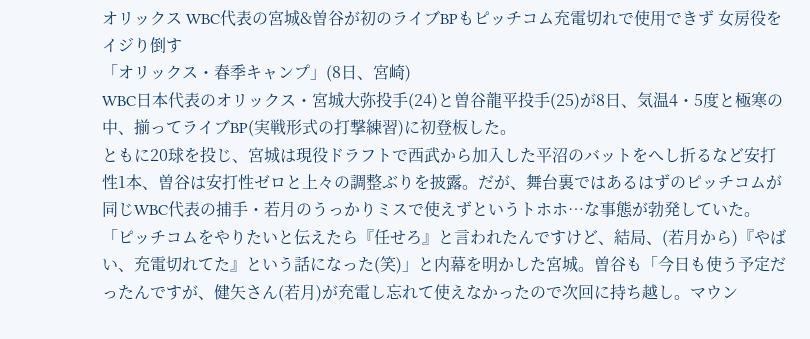オリックス WBC代表の宮城&曽谷が初のライブBPもピッチコム充電切れで使用できず 女房役をイジり倒す
「オリックス・春季キャンプ」(8日、宮崎)
WBC日本代表のオリックス・宮城大弥投手(24)と曽谷龍平投手(25)が8日、気温4・5度と極寒の中、揃ってライブBP(実戦形式の打撃練習)に初登板した。
ともに20球を投じ、宮城は現役ドラフトで西武から加入した平沼のバットをへし折るなど安打性1本、曽谷は安打性ゼロと上々の調整ぶりを披露。だが、舞台裏ではあるはずのピッチコムが同じWBC代表の捕手・若月のうっかりミスで使えずというトホホ…な事態が勃発していた。
「ピッチコムをやりたいと伝えたら『任せろ』と言われたんですけど、結局、(若月から)『やばい、充電切れてた』という話になった(笑)」と内幕を明かした宮城。曽谷も「今日も使う予定だったんですが、健矢さん(若月)が充電し忘れて使えなかったので次回に持ち越し。マウン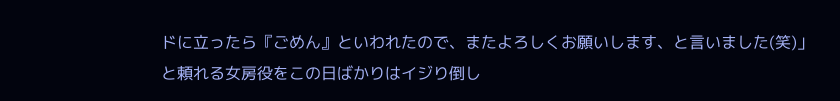ドに立ったら『ごめん』といわれたので、またよろしくお願いします、と言いました(笑)」と頼れる女房役をこの日ばかりはイジり倒し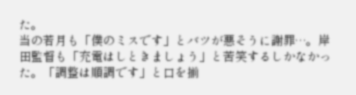た。
当の若月も「僕のミスです」とバツが悪そうに謝罪…。岸田監督も「充電はしときましょう」と苦笑するしかなかった。「調整は順調です」と口を揃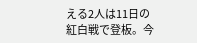える2人は11日の紅白戦で登板。今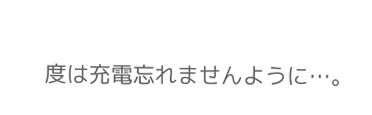度は充電忘れませんように…。